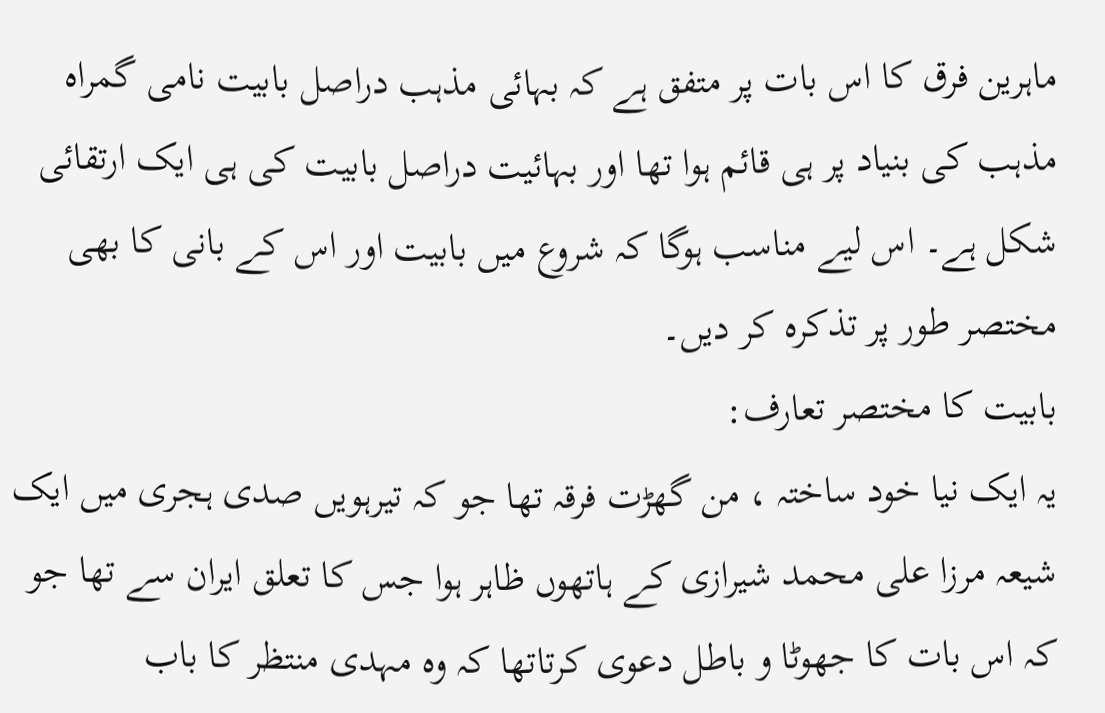ماہرین فرق کا اس بات پر متفق ہے کہ بہائی مذہب دراصل بابیت نامی گمراہ مذہب کی بنیاد پر ہی قائم ہوا تھا اور بہائیت دراصل بابیت کی ہی ایک ارتقائی شکل ہے۔ اس لیے مناسب ہوگا کہ شروع میں بابیت اور اس کے بانی کا بھی مختصر طور پر تذکرہ کر دیں۔
بابیت کا مختصر تعارف:
یہ ایک نیا خود ساختہ ، من گھڑت فرقہ تھا جو کہ تیرہویں صدی ہجری میں ایک شیعہ مرزا علی محمد شیرازی کے ہاتھوں ظاہر ہوا جس کا تعلق ایران سے تھا جو کہ اس بات کا جھوٹا و باطل دعوی کرتاتھا کہ وہ مہدی منتظر کا باب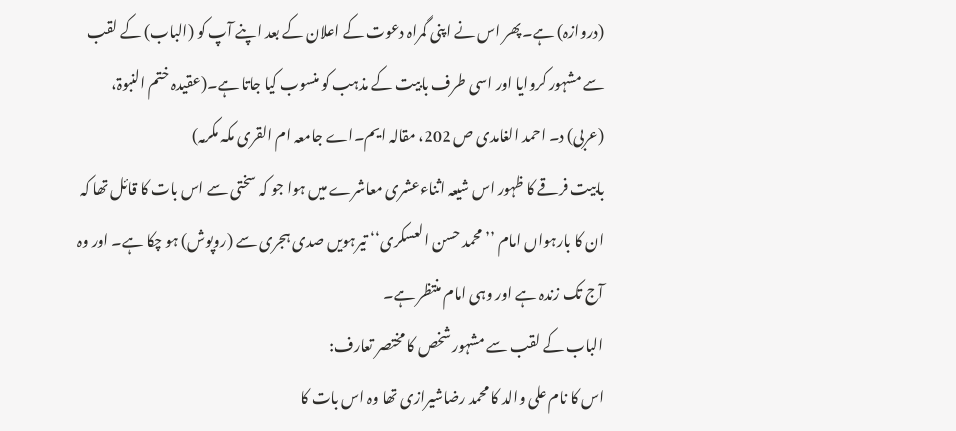(دروازہ) ہے۔پھر اس نے اپنی گمراہ دعوت کے اعلان کے بعد اپنے آپ کو (الباب) کے لقب سے مشہور کروایا اور اسی طرف بابیت کے مذہب کو منسوب کیا جاتا ہے۔(عقیدہ ختم النبوۃ، (عربی) د۔ احمد الغامدی ص 202، مقالہ ایم۔اے جامعہ ام القری مکہ مکرمہ)
بابیت فرقے کا ظہور اس شیعہ اثناءعشری معاشرے میں ہوا جو کہ سختی سے اس بات کا قائل تھا کہ ان کا بارہواں امام ’’محمد حسن العسکری‘‘ تیرہویں صدی ہجری سے (روپوش) ہو چکا ہے۔ اور وہ آج تک زندہ ہے اور وہی امام منتظر ہے۔
الباب کے لقب سے مشہور شخص کا مختصر تعارف:
اس کا نام علی والد کا محمد رضاشیرازی تھا وہ اس بات کا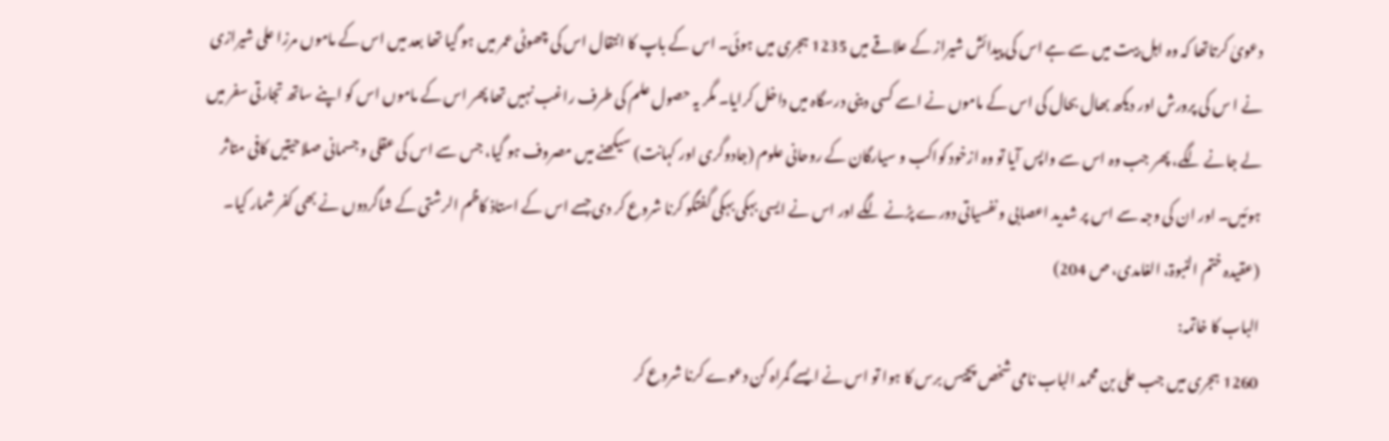دعویٰ کرتاتھا کہ وہ اہل بیت میں سے ہے اس کی پیدائش شیراز کے علاقے میں 1235 ہجری میں ہوئی۔ اس کے باپ کا انتقال اس کی چھوٹی عمر میں ہو گیا تھا بعد میں اس کے ماموں مرزا علی شیرازی نے ا س کی پرورش اور دیکھ بھال بحال کی اس کے ماموں نے اسے کسی دینی درسگاہ میں داخل کرایا۔ مگر یہ حصول علم کی طرف راغب نہیں تھا پھر اس کے ماموں اس کو اپنے ساتھ تجارتی سفر میں لے جانے لگے، پھر جب وہ اس سے واپس آیا تو وہ ازخود کواکب و سیارگان کے روحانی علوم (جادوگری اور کہانت) سیکھنے میں مصروف ہو گیا، جس سے اس کی عقلی و جسمانی صلاحیتیں کافی متاثر ہوئیں۔ اور ان کی وجہ سے اس پر شدید اعصابی و نفسیاتی دورے پڑنے لگے اور اس نے ایسی بہکی بہکی گفتگو کرنا شروع کر دی جسے اس کے استاذ کاظم الرشتی کے شاگردوں نے بھی کفر شمار کیا۔ (عقیدہ ختم النبوۃ، الغامدی، ص 204)
الباب کا خاتمہ:
1260 ہجری میں جب علی بن محمد الباب نامی شخص پچیس برس کا ہوا تو اس نے ایسے گمراہ کن دعوے کرنا شروع کر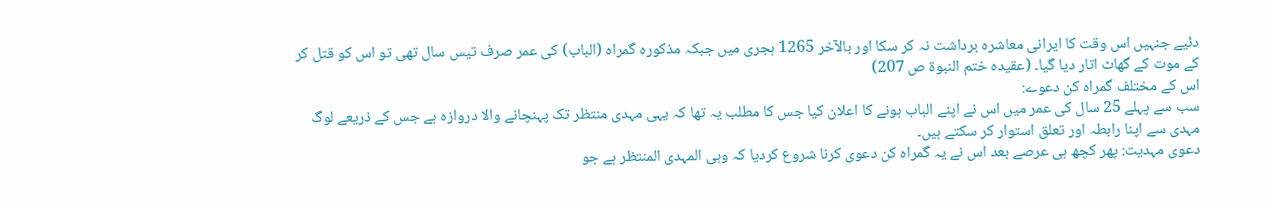دئیے جنہیں اس وقت کا ایرانی معاشرہ برداشت نہ کر سکا اور بالآخر 1265 ہجری میں جبکہ مذکورہ گمراہ (الباب) کی عمر صرف تیس سال تھی تو اس کو قتل کر کے موت کے گھاٹ اتار دیا گیا۔ (عقیدہ ختم النبوۃ ص 207)
اس کے مختلف گمراہ کن دعوے:
سب سے پہلے 25 سال کی عمر میں اس نے اپنے الباب ہونے کا اعلان کیا جس کا مطلب یہ تھا کہ یہی مہدی منتظر تک پہنچانے والا دروازہ ہے جس کے ذریعے لوگ مہدی سے اپنا رابطہ اور تعلق استوار کر سکتے ہیں۔
دعوی مہدیت: پھر کچھ ہی عرصے بعد اس نے یہ گمراہ کن دعوی کرنا شروع کردیا کہ وہی المہدی المنتظر ہے جو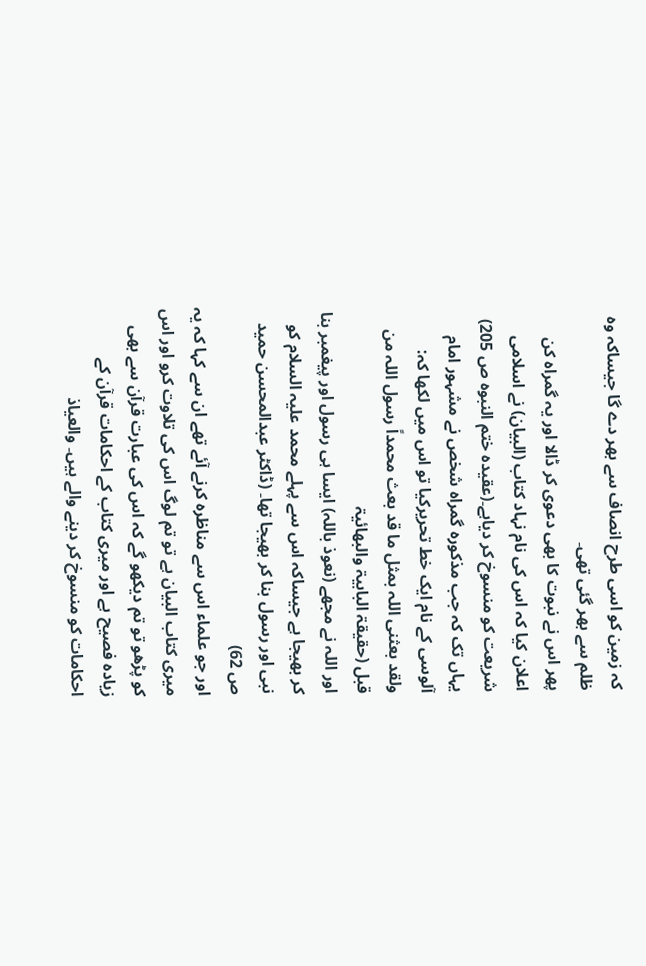کہ زمین کو اسی طرح انصاف سے بھر دے گا جیساکہ وہ ظلم سے بھر گئی تھی۔
پھر اس نے نبوت کا بھی دعوی کر ڈالا اور یہ گمراہ کن اعلان کیا کہ اس کی نام نہاد کتاب (البیان) نے اسلامی شریعت کو منسوخ کر دیاہے۔(عقیدہ ختم النبوہ ص 205)
یہاں تک کہ جب مذکورہ گمراہ شخص نے مشہور امام آلوسی کے نام ایک خط تحریرکیا تو اس میں لکھا کہ:
ولقد بعثنی اللہ بمثل ما قد بعث محمداً رسول اللہ من قبل (حقیقۃ البابیۃ والبھائیۃ
اور اللہ نے مجھے (نعوذ باللہ) ایسا ہی رسول اور پیغمبر بنا کر بھیجا ہے جیساکہ اس سے پہلے محمد علیہ السلام کو نبی اور رسول بنا کر بھیجا تھا۔ (ڈاکٹر عبدالمحسن حمید ص 62)
اور جو علماء اس سے مناظرہ کرنے آئے تھے ان سے کہا کہ یہ میری کتاب البیان ہے تو تم لوگ اس کی تلاوت کرو اور اس کو پڑھو تو تم دیکھو گے کہ اس کی عبارت قرآن سے بھی زیادہ فصیح ہے اور میری کتاب کے احکامات قرآن کے احکامات کو منسوخ کر دینے والے ہیں۔ والعیاذ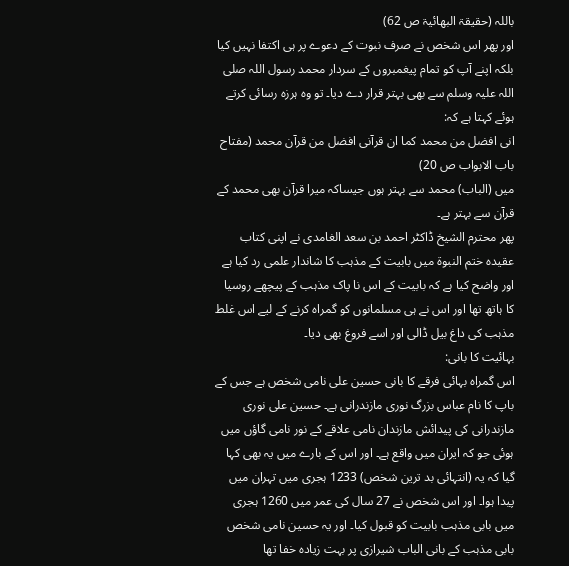باللہ (حقیقۃ البھائیۃ ص 62)
اور پھر اس شخص نے صرف نبوت کے دعوے پر ہی اکتفا نہیں کیا بلکہ اپنے آپ کو تمام پیغمبروں کے سردار محمد رسول اللہ صلی اللہ علیہ وسلم سے بھی بہتر قرار دے دیا۔ تو وہ ہرزہ رسائی کرتے ہوئے کہتا ہے کہ:
انی افضل من محمد کما ان قرآنی افضل من قرآن محمد (مفتاح باب الابواب ص 20)
میں (الباب) محمد سے بہتر ہوں جیساکہ میرا قرآن بھی محمد کے قرآن سے بہتر ہے۔
پھر محترم الشیخ ڈاکٹر احمد بن سعد الغامدی نے اپنی کتاب عقیدہ ختم النبوۃ میں بابیت کے مذہب کا شاندار علمی رد کیا ہے اور واضح کیا ہے کہ بابیت کے اس نا پاک مذہب کے پیچھے روسیا کا ہاتھ تھا اور اس نے ہی مسلمانوں کو گمراہ کرنے کے لیے اس غلط مذہب کی داغ بیل ڈالی اور اسے فروغ بھی دیا۔
بہائیت کا بانی:
اس گمراہ بہائی فرقے کا بانی حسین علی نامی شخص ہے جس کے باپ کا نام عباس بزرگ نوری مازندرانی ہے۔ حسین علی نوری مازندرانی کی پیدائش مازندان نامی علاقے کے نور نامی گاؤں میں ہوئی جو کہ ایران میں واقع ہے۔ اور اس کے بارے میں یہ بھی کہا گیا کہ یہ (انتہائی بد ترین شخص) 1233 ہجری میں تہران میں پیدا ہوا۔ اور اس شخص نے 27 سال کی عمر میں 1260 ہجری میں بابی مذہب بابیت کو قبول کیا۔ اور یہ حسین نامی شخص بابی مذہب کے بانی الباب شیرازی پر بہت زیادہ خفا تھا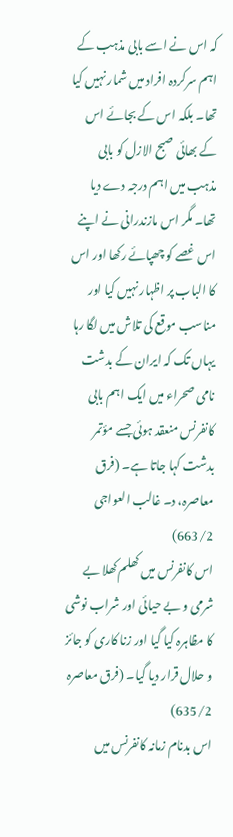کہ اس نے اسے بابی مذہب کے اہم سرکردہ افراد میں شمار نہیں کیا تھا۔ بلکہ اس کے بجائے اس کے بھائی صبح الازل کو بابی مذہب میں اہم درجہ دے دیا تھا۔ مگر اس مازندرانی نے اپنے اس غصے کو چھپائے رکھا اور اس کا الباب پر اظہار نہیں کیا اور مناسب موقع کی تلاش میں لگا رہا یہاں تک کہ ایران کے بدشت نامی صحراء میں ایک اہم بابی کانفرنس منعقد ہوئی جسے مؤتمر بدشت کہا جاتا ہے۔ (فرق معاصرہ، د۔ غالب العواجی 663/2)
اس کانفرنس میں کھلم کھلا بے شرمی و بے حیائی اور شراب نوشی کا مظاہرہ کیا گیا اور زنا کاری کو جائز و حلال قرار دیا گیا۔ (فرق معاصرہ 635/2)
اس بدنام زمانہ کانفرنس میں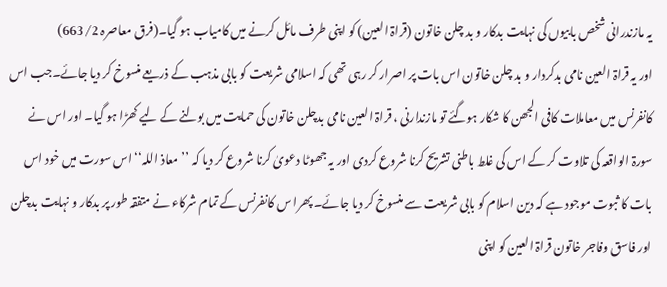یہ مازندرانی شخص بابیوں کی نہایت بدکار و بد چلن خاتون (قراۃ العین) کو اپنی طرف مائل کرنے میں کامیاب ہو گیا۔(فرق معاصرہ 663/2)
اور یہ قراۃ العین نامی بدکردار و بد چلن خاتون اس بات پر اصرار کر رہی تھی کہ اسلامی شریعت کو بابی مذہب کے ذریعے منسوخ کر دیا جائے۔جب اس کانفرنس میں معاملات کافی الجھن کا شکار ہوگئے تو مازندارنی ، قراۃ العین نامی بدچلن خاتون کی حمایت میں بولنے کے لیے کھڑا ہو گیا۔ اور اس نے سورۃ الواقعہ کی تلاوت کر کے اس کی غلط باطنی تشریح کرنا شروع کردی اور یہ جھوٹا دعویٰ کرنا شروع کر دیا کہ ’’معاذ اللہ‘‘ اس سورت میں خود اس بات کا ثبوت موجود ہے کہ دین اسلام کو بابی شریعت سے منسوخ کر دیا جائے۔ پھرا س کانفرنس کے تمام شرکاء نے متفقہ طور پر بدکار و نہایت بدچلن اور فاسق وفاجر خاتون قراۃ العین کو اپنی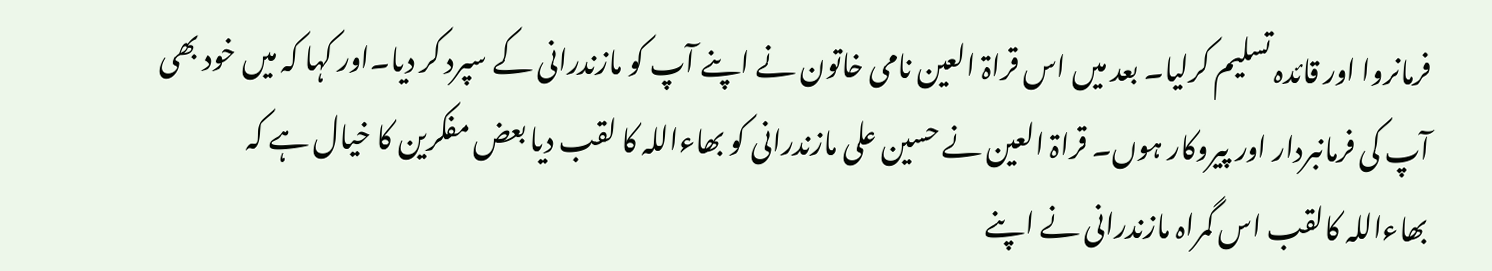فرمانروا اور قائدہ تسلیم کرلیا۔ بعد میں اس قراۃ العین نامی خاتون نے اپنے آپ کو مازندرانی کے سپرد کر دیا۔اور کہا کہ میں خود بھی آپ کی فرمانبردار اور پیروکار ہوں۔ قراۃ العین نے حسین علی مازندرانی کو بھاءاللہ کا لقب دیا بعض مفکرین کا خیال ہے کہ بھاءاللہ کالقب اس گمراہ مازندرانی نے اپنے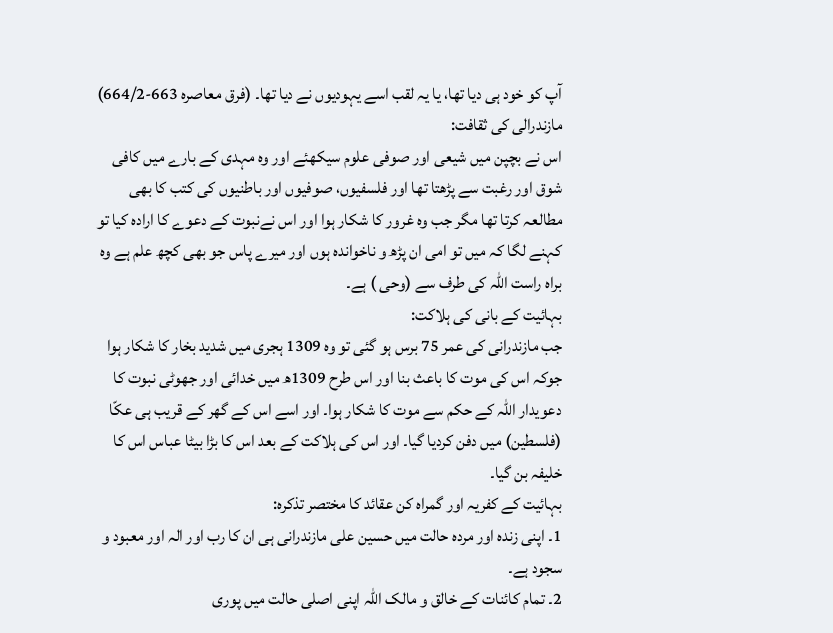آپ کو خود ہی دیا تھا، یا یہ لقب اسے یہودیوں نے دیا تھا۔ (فرق معاصرہ 663-664/2)
مازندرالی کی ثقافت:
اس نے بچپن میں شیعی اور صوفی علوم سیکھئے اور وہ مہدی کے بارے میں کافی شوق اور رغبت سے پڑھتا تھا اور فلسفیوں، صوفیوں اور باطنیوں کی کتب کا بھی مطالعہ کرتا تھا مگر جب وہ غرور کا شکار ہوا اور اس نےنبوت کے دعوے کا ارادہ کیا تو کہنے لگا کہ میں تو امی ان پڑھ و ناخواندہ ہوں اور میرے پاس جو بھی کچھ علم ہے وہ براہ راست اللہ کی طرف سے (وحی ) ہے۔
بہائیت کے بانی کی ہلاکت:
جب مازندرانی کی عمر 75 برس ہو گئی تو وہ 1309 ہجری میں شدید بخار کا شکار ہوا جوکہ اس کی موت کا باعث بنا اور اس طرح 1309ھ میں خدائی اور جھوٹی نبوت کا دعویدار اللہ کے حکم سے موت کا شکار ہوا۔ اور اسے اس کے گھر کے قریب ہی عکّا (فلسطین) میں دفن کردیا گیا۔ اور اس کی ہلاکت کے بعد اس کا بڑا بیٹا عباس اس کا خلیفہ بن گیا۔
بہائیت کے کفریہ اور گمراہ کن عقائد کا مختصر تذکرہ:
1۔ اپنی زندہ اور مردہ حالت میں حسین علی مازندرانی ہی ان کا رب اور الہ اور معبود و سجود ہے۔
2۔ تمام کائنات کے خالق و مالک اللہ اپنی اصلی حالت میں پوری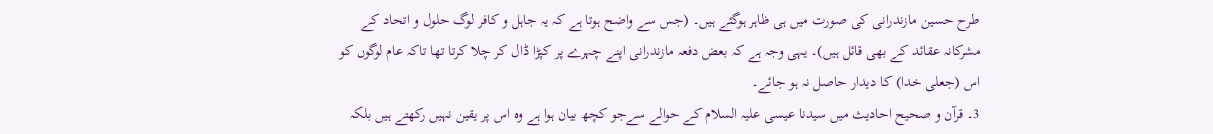طرح حسین مازندرانی کی صورت میں ہی ظاہر ہوگئے ہیں۔ (جس سے واضح ہوتا ہے کہ یہ جاہل و کافر لوگ حلول و اتحاد کے مشرکانہ عقائد کے بھی قائل ہیں)۔ یہی وجہ ہے کہ بعض دفعہ مازندرانی اپنے چہرے پر کپڑا ڈال کر چلا کرتا تھا تاکہ عام لوگوں کو اس (جعلی خدا) کا دیدار حاصل نہ ہو جائے۔
3۔ قرآن و صحیح احادیث میں سیدنا عیسی علیہ السلام کے حوالے سےجو کچھ بیان ہوا ہے وہ اس پر یقین نہیں رکھتے ہیں بلکہ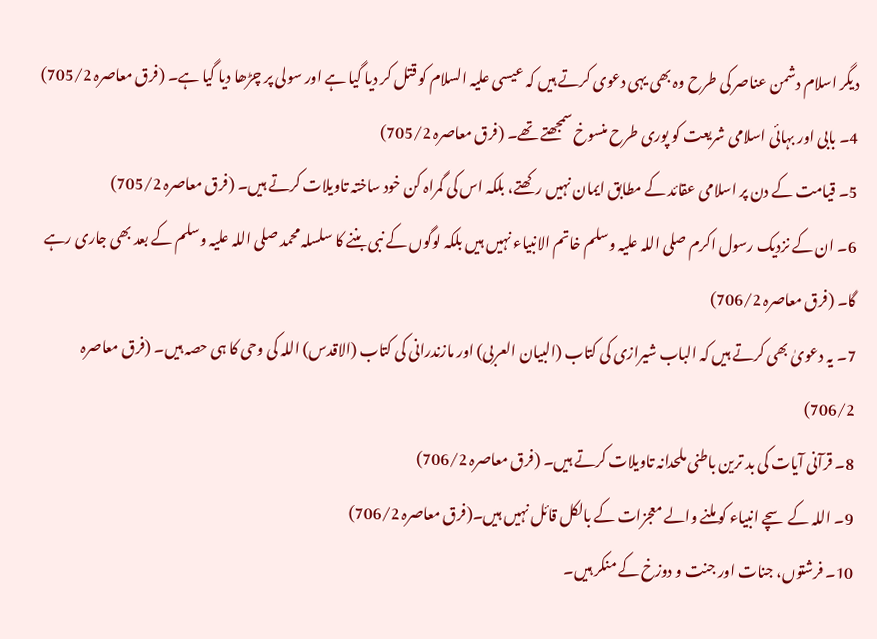دیگر اسلام دشمن عناصر کی طرح وہ بھی یہی دعوی کرتے ہیں کہ عیسی علیہ السلام کو قتل کر دیا گیا ہے اور سولی پر چڑھا دیا گیا ہے۔ (فرق معاصرہ 705/2)
4۔ بابی اور بہائی اسلامی شریعت کو پوری طرح منسوخ سمجھتے تھے۔ (فرق معاصرہ 705/2)
5۔ قیامت کے دن پر اسلامی عقائد کے مطابق ایمان نہیں رکھتے، بلکہ اس کی گمراہ کن خود ساختہ تاویلات کرتے ہیں۔ (فرق معاصرہ 705/2)
6۔ ان کے نزدیک رسول اکرم صلی اللہ علیہ وسلم خاتم الانبیاء نہیں ہیں بلکہ لوگوں کے نبی بننے کا سلسلہ محمد صلی اللہ علیہ وسلم کے بعد بھی جاری رہے گا۔ (فرق معاصرہ 706/2)
7۔ یہ دعویٰ بھی کرتے ہیں کہ الباب شیرازی کی کتاب (البیان العربی) اور مازندرانی کی کتاب (الاقدس) اللہ کی وحی کا ہی حصہ ہیں۔ (فرق معاصرہ 706/2)
8۔ قرآنی آیات کی بد ترین باطنی ملحدانہ تاویلات کرتے ہیں۔ (فرق معاصرہ 706/2)
9۔ اللہ کے سچے انبیاء کو ملنے والے معجزات کے بالکل قائل نہیں ہیں۔(فرق معاصرہ 706/2)
10۔ فرشتوں، جنات اور جنت و دوزخ کے منکر ہیں۔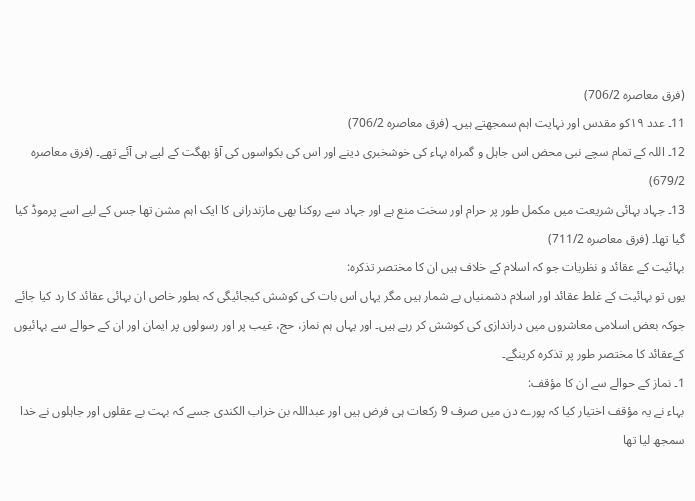(فرق معاصرہ 706/2)
11۔ عدد ۱۹کو مقدس اور نہایت اہم سمجھتے ہیں۔ (فرق معاصرہ 706/2)
12۔ اللہ کے تمام سچے نبی محض اس جاہل و گمراہ بہاء کی خوشخبری دینے اور اس کی بکواسوں کی آؤ بھگت کے لیے ہی آئے تھے۔ (فرق معاصرہ 679/2)
13۔ جہاد بہائی شریعت میں مکمل طور پر حرام اور سخت منع ہے اور جہاد سے روکنا بھی مازندرانی کا ایک اہم مشن تھا جس کے لیے اسے پرموڈ کیا گیا تھا۔ (فرق معاصرہ 711/2)
بہائیت کے عقائد و نظریات جو کہ اسلام کے خلاف ہیں ان کا مختصر تذکرہ:
یوں تو بہائیت کے غلط عقائد اور اسلام دشمنیاں بے شمار ہیں مگر یہاں اس بات کی کوشش کیجائیگی کہ بطور خاص ان بہائی عقائد کا رد کیا جائے جوکہ بعض اسلامی معاشروں میں دراندازی کی کوشش کر رہے ہیں۔ اور یہاں ہم نماز، حج، غیب پر اور رسولوں پر ایمان اور ان کے حوالے سے بہائیوں کےعقائد کا مختصر طور پر تذکرہ کرینگے۔
1۔ نماز کے حوالے سے ان کا مؤقف:
بہاء نے یہ مؤقف اختیار کیا کہ پورے دن میں صرف 9 رکعات ہی فرض ہیں اور عبداللہ بن خراب الکندی جسے کہ بہت بے عقلوں اور جاہلوں نے خدا سمجھ لیا تھا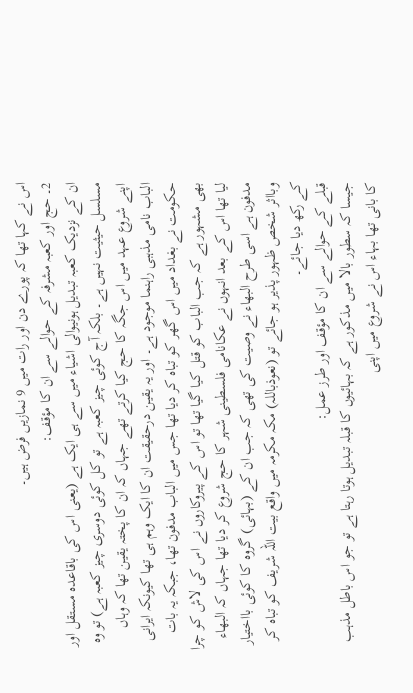اس نے کہا تھا کہ پورے دن اور رات میں 9 نمازیں فرض ہیں۔
2۔ حج اور کعبہ مشرفہ کے حوالے سے ان کا مؤقف:
ان کے نزدیک کعبہ تبدیل ہونیوالی اشیاء میں سے ہی ایک ہے (یعنی اس کی باقاعدہ مستقل اور مسلسل حیثیت نہیں ہے۔ بلکہ آج کوئی چیز کعبہ ہے تو کل کوئی دوسری چیز کعبہ ہے) تو وہ اپنے شروع عہد میں اس جگہ کا حج کیا کرتے تھے جہاں کہ ان کا پختہ یقین تھا کہ وہاں الباب نامی مذہبی راہنما موجود ہے۔ اور یہ یقین درحقیقت ان کا ایک وہم ہی تھا کیونکہ ایرانی حکومت نے بغداد میں اس گھر کو تباہ کر دیا تھا جس میں الباب مدفون تھا، جبکہ یہ بات بھی مشہور ہے کہ جب الباب کو قتل کیا گیا تھا تو اس کے پیروکاروں نے اس کی لاش کو چرا لیا تھا اس کے بعد انہوں نے عکانامی فلسطینی شہر کا حج شروع کر دیا تھا جہاں کہ البھاء مدفون ہے اسی طرح البھاء نے وصیت کی تھی کہ جب ان کے (بہائی) گروہ کا کوئی بااختیار وبااثر شخص ظہور پذیر ہو جائے تو (نعوذباللہ) مکہ مکرمہ میں واقع بیت اللہ شریف کو تباہ کر کے رکھ دیا جائے۔
قبلے کے حوالے سے ان کا مؤقف اور طرز عمل:
جیسا کہ سطور بالا میں مذکور ہے کہ بہائیوں کا قبلہ تبدیل ہوتا رہتا ہے تو جو اس باطل مذہب کا بانی تھا بہاء اس نے شروع میں اپنی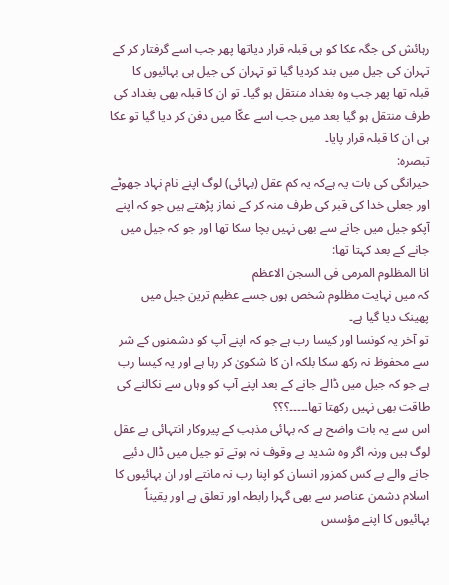رہائش کی جگہ عکا کو ہی قبلہ قرار دیاتھا پھر جب اسے گرفتار کر کے تہران کی جیل میں بند کردیا گیا تو تہران کی جیل ہی بہائیوں کا قبلہ تھا پھر جب وہ بغداد منتقل ہو گیا۔ تو ان کا قبلہ بھی بغداد کی طرف منتقل ہو گیا بعد میں جب اسے عکّا میں دفن کر دیا گیا تو عکا ہی ان کا قبلہ قرار پایا۔
تبصرہ:
حیرانگی کی بات یہ ہےکہ یہ کم عقل (بہائی) لوگ اپنے نام نہاد جھوٹے اور جعلی خدا کی قبر کی طرف منہ کر کے نماز پڑھتے ہیں جو کہ اپنے آپکو جیل میں جانے سے بھی نہیں بچا سکا تھا اور جو کہ جیل میں جانے کے بعد کہتا تھا:
انا المظلوم المرمی فی السجن الاعظم
کہ میں نہایت مظلوم شخص ہوں جسے عظیم ترین جیل میں پھینک دیا گیا ہے۔
تو آخر یہ کونسا اور کیسا رب ہے جو کہ اپنے آپ کو دشمنوں کے شر سے محفوظ نہ رکھ سکا بلکہ ان کا شکویٰ کر رہا ہے اور یہ کیسا رب ہے جو کہ جیل میں ڈالے جانے کے بعد اپنے آپ کو وہاں سے نکالنے کی طاقت بھی نہیں رکھتا تھا۔۔۔۔۔؟؟؟
اس سے یہ بات واضح ہے کہ بہائی مذہب کے پیروکار انتہائی بے عقل لوگ ہیں ورنہ اگر وہ شدید بے وقوف نہ ہوتے تو جیل میں ڈال دئیے جانے والے بے کس کمزور انسان کو اپنا رب نہ مانتے اور ان بہائیوں کا اسلام دشمن عناصر سے بھی گہرا رابطہ اور تعلق ہے اور یقیناً بہائیوں کا اپنے مؤسس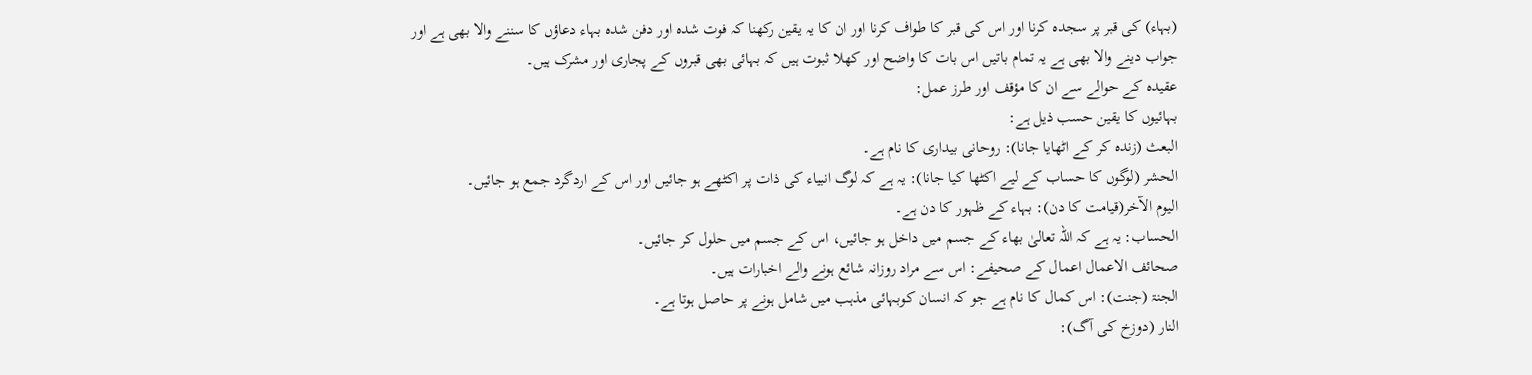(بہاء) کی قبر پر سجدہ کرنا اور اس کی قبر کا طواف کرنا اور ان کا یہ یقین رکھنا کہ فوت شدہ اور دفن شدہ بہاء دعاؤں کا سننے والا بھی ہے اور جواب دینے والا بھی ہے یہ تمام باتیں اس بات کا واضح اور کھلا ثبوت ہیں کہ بہائی بھی قبروں کے پجاری اور مشرک ہیں۔
عقیدہ کے حوالے سے ان کا مؤقف اور طرز عمل:
بہائیوں کا یقین حسب ذیل ہے:
البعث (زندہ کر کے اٹھایا جانا): روحانی بیداری کا نام ہے۔
الحشر (لوگوں کا حساب کے لیے اکٹھا کیا جانا): یہ ہے کہ لوگ انبیاء کی ذات پر اکٹھے ہو جائیں اور اس کے اردگرد جمع ہو جائیں۔
الیوم الآخر(قیامت کا دن): بہاء کے ظہور کا دن ہے۔
الحساب: یہ ہے کہ اللہ تعالیٰ بھاء کے جسم میں داخل ہو جائیں، اس کے جسم میں حلول کر جائیں۔
صحائف الاعمال اعمال کے صحیفے: اس سے مراد روزانہ شائع ہونے والے اخبارات ہیں۔
الجنۃ (جنت): اس کمال کا نام ہے جو کہ انسان کوبہائی مذہب میں شامل ہونے پر حاصل ہوتا ہے۔
النار (دوزخ کی آگ):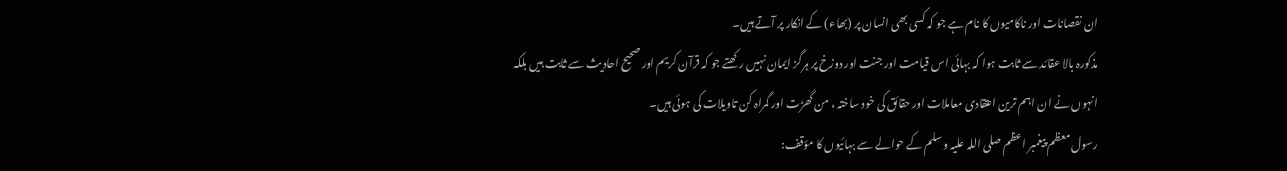ان نقصانات اور ناکامیوں کا نام ہے جو کہ کسی بھی انسان پر (بھاء) کے انکار پر آتے ہیں۔
مذکورہ بالا عقائد سے ثابت ہوا کہ بہائی اس قیامت اور جنت اور دوزخ پر ہرگز ایمان نہیں رکھتے جو کہ قرآن کریم اور صحیح احادیث سے ثابت ہیں بلکہ انہوں نے ان اہم ترین اعتقادی معاملات اور حقائق کی خود ساختہ ، من گھڑت اور گمراہ کن تاویلات کی ہوئی ہیں۔
رسول معظم پیغمبر اعظم صلی اللہ علیہ وسلم کے حوالے سے بہائیوں کا مؤقف: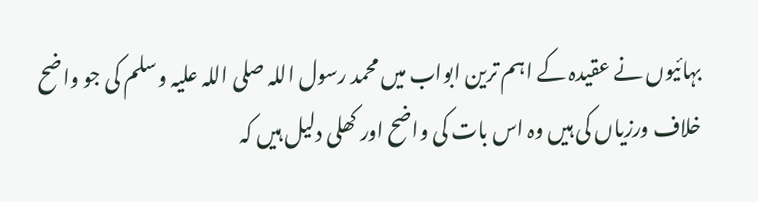بہائیوں نے عقیدہ کے اہم ترین ابواب میں محمد رسول اللہ صلی اللہ علیہ وسلم کی جو واضح خلاف ورزیاں کی ہیں وہ اس بات کی واضح اور کھلی دلیل ہیں کہ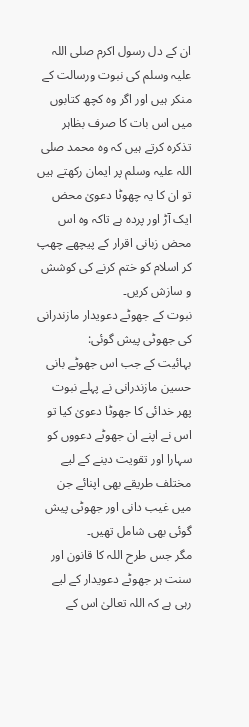ان کے دل رسول اکرم صلی اللہ علیہ وسلم کی نبوت ورسالت کے منکر ہیں اور اگر وہ کچھ کتابوں میں اس بات کا صرف بظاہر تذکرہ کرتے ہیں کہ وہ محمد صلی اللہ علیہ وسلم پر ایمان رکھتے ہیں تو ان کا یہ چھوٹا دعویٰ محض ایک آڑ اور پردہ ہے تاکہ وہ اس محض زبانی اقرار کے پیچھے چھپ کر اسلام کو ختم کرنے کی کوشش و سازش کریں۔
نبوت کے جھوٹے دعویدار مازندرانی کی جھوٹی پیش گوئی:
بہائیت کے جب اس جھوٹے بانی حسین مازندرانی نے پہلے نبوت پھر خدائی کا جھوٹا دعویٰ کیا تو اس نے اپنے ان جھوٹے دعووں کو سہارا اور تقویت دینے کے لیے مختلف طریقے بھی اپنائے جن میں غیب دانی اور جھوٹی پیش گوئی بھی شامل تھیں۔
مگر جس طرح اللہ کا قانون اور سنت ہر جھوٹے دعویدار کے لیے رہی ہے کہ اللہ تعالیٰ اس کے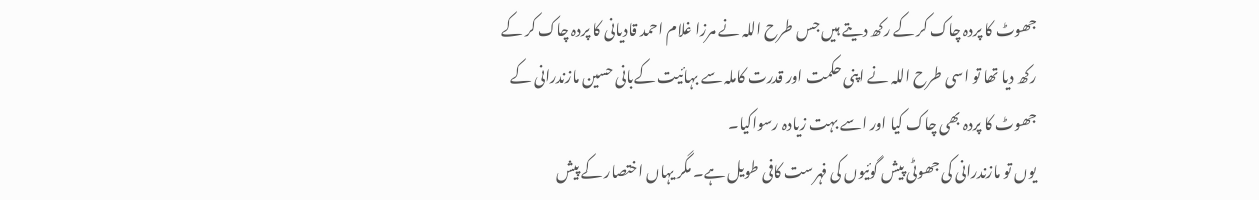جھوٹ کا پردہ چاک کر کے رکھ دیتے ہیں جس طرح اللہ نے مرزا غلام احمد قادیانی کا پردہ چاک کر کے رکھ دیا تھا تو اسی طرح اللہ نے اپنی حکمت اور قدرت کاملہ سے بہائیت کےبانی حسین مازندرانی کے جھوٹ کا پردہ بھی چاک کیا اور اسے بہت زیادہ رسواکیا۔
یوں تو مازندرانی کی جھوٹی پیش گوئیوں کی فہرست کافی طویل ہے۔ مگر یہاں اختصار کے پیش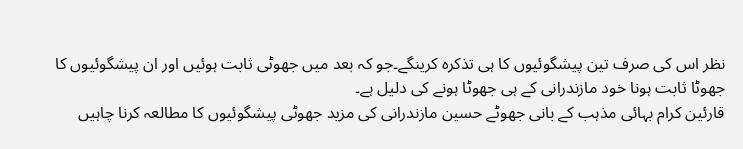نظر اس کی صرف تین پیشگوئیوں کا ہی تذکرہ کرینگے۔جو کہ بعد میں جھوٹی ثابت ہوئیں اور ان پیشگوئیوں کا جھوٹا ثابت ہونا خود مازندرانی کے ہی جھوٹا ہونے کی دلیل ہے۔
قارئین کرام بہائی مذہب کے بانی جھوٹے حسین مازندرانی کی مزید جھوٹی پیشگوئیوں کا مطالعہ کرنا چاہیں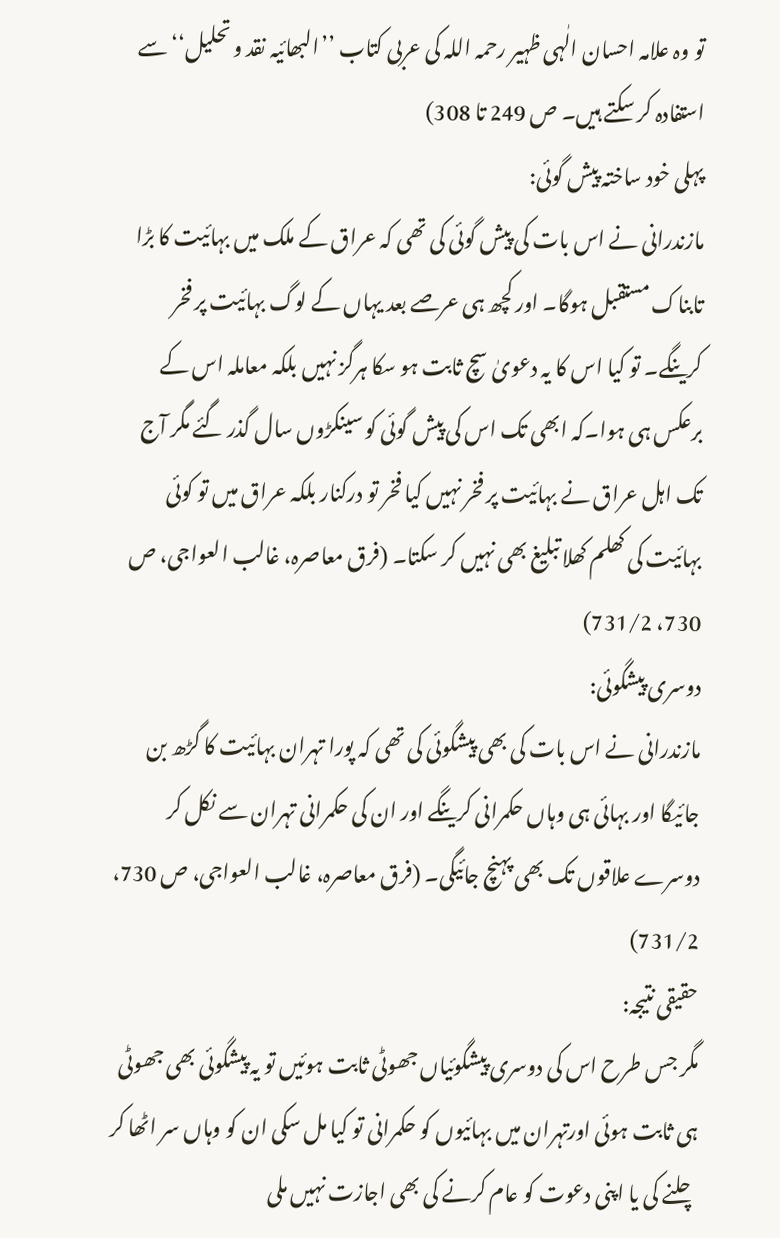تو وہ علامہ احسان الٰہی ظہیر رحمہ اللہ کی عربی کتاب ’’البھائیہ نقد و تحلیل‘‘ سے استفادہ کر سکتے ہیں۔ ص 249 تا 308)
پہلی خود ساختہ پیش گوئی:
مازندرانی نے اس بات کی پیش گوئی کی تھی کہ عراق کے ملک میں بہائیت کا بڑا تابناک مستقبل ہوگا۔ اور کچھ ہی عرصے بعد یہاں کے لوگ بہائیت پر فخر کرینگے۔ تو کیا اس کا یہ دعویٰ سچ ثابت ہو سکا ہرگز نہیں بلکہ معاملہ اس کے برعکس ہی ہوا۔کہ ابھی تک اس کی پیش گوئی کو سینکڑوں سال گذر گئے مگر آج تک اہل عراق نے بہائیت پر فخر نہیں کیا فخر تو درکنار بلکہ عراق میں تو کوئی بہائیت کی کھلم کھلا تبلیغ بھی نہیں کر سکتا۔ (فرق معاصرہ، غالب العواجی، ص 730، 731/2)
دوسری پیشگوئی:
مازندرانی نے اس بات کی بھی پیشگوئی کی تھی کہ پورا تہران بہائیت کا گڑھ بن جائیگا اور بہائی ہی وہاں حکمرانی کرینگے اور ان کی حکمرانی تہران سے نکل کر دوسرے علاقوں تک بھی پہنچ جائیگی۔ (فرق معاصرہ، غالب العواجی، ص 730، 731/2)
حقیقی نتیجہ:
مگر جس طرح اس کی دوسری پیشگوئیاں جھوٹی ثابت ہوئیں تو یہ پیشگوئی بھی جھوٹی ہی ثابت ہوئی اورتہران میں بہائیوں کو حکمرانی تو کیا مل سکی ان کو وہاں سر اٹھا کر چلنے کی یا اپنی دعوت کو عام کرنے کی بھی اجازت نہیں ملی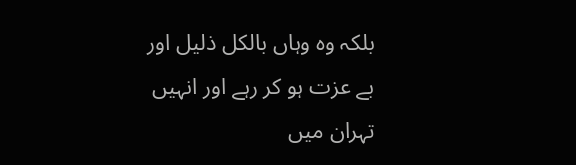بلکہ وہ وہاں بالکل ذلیل اور بے عزت ہو کر رہے اور انہیں تہران میں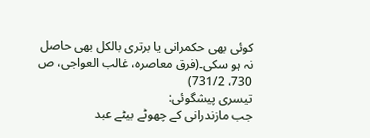کوئی بھی حکمرانی یا برتری بالکل بھی حاصل نہ ہو سکی۔(فرق معاصرہ، غالب العواجی، ص 730، 731/2)
تیسری پیشگوئی:
جب مازندرانی کے چھوٹے بیٹے عبد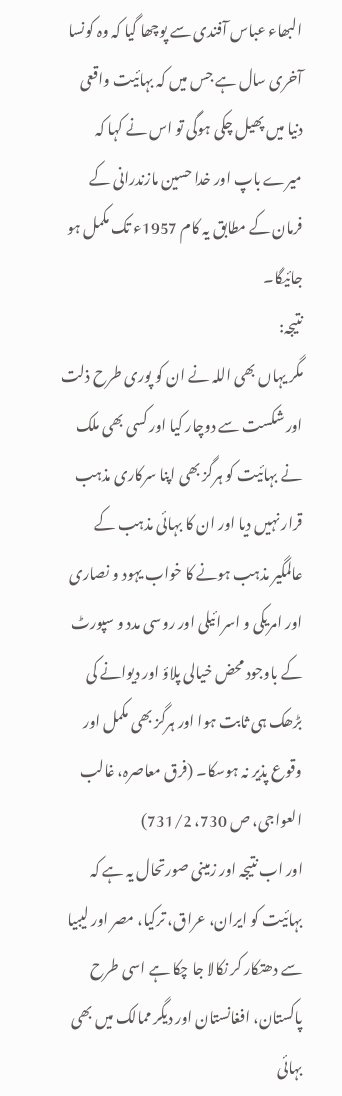البھاء عباس آفندی سے پوچھا گیا کہ وہ کونسا آخری سال ہے جس میں کہ بہائیت واقعی دنیا میں پھیل چکی ہوگی تو اس نے کہا کہ میرے باپ اور خدا حسین مازندرانی کے فرمان کے مطابق یہ کام 1957ء تک مکمل ہو جائیگا۔
نتیجہ:
مگر یہاں بھی اللہ نے ان کو پوری طرح ذلت اور شکست سے دوچار کیا اور کسی بھی ملک نے بہائیت کو ہرگز بھی اپنا سرکاری مذہب قرار نہیں دیا اور ان کا بہائی مذہب کے عالمگیر مذہب ہونے کا خواب یہود و نصاری اور امریکی و اسرائیلی اور روسی مدد و سپورٹ کے باوجود محض خیالی پلاؤ اور دیوانے کی بڑھک ہی ثابت ہوا اور ہرگز بھی مکمل اور وقوع پذیر نہ ہوسکا۔ (فرق معاصرہ، غالب العواجی، ص 730، 731/2)
اور اب نتیجہ اور زمینی صورتحال یہ ہے کہ بہائیت کو ایران، عراق، ترکیا، مصر اور لیبیا سے دھتکار کر نکالا جا چکا ہے اسی طرح پاکستان، افغانستان اور دیگر ممالک میں بھی بہائی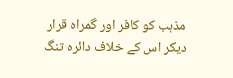مذہب کو کافر اور گمراہ قرار دیکر اس کے خلاف دائرہ تنگ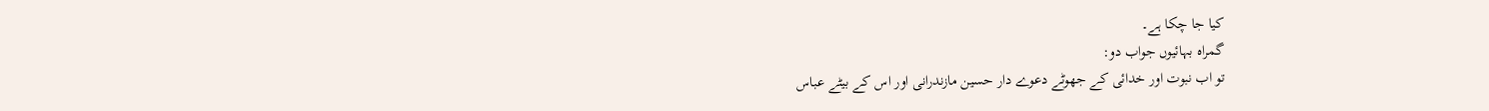کیا جا چکا ہے۔
گمراہ بہائیوں جواب دو:
تو اب نبوت اور خدائی کے جھوٹے دعوے دار حسین مازندرانی اور اس کے بیٹے عباس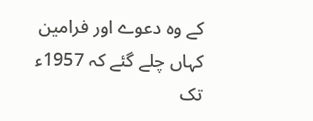کے وہ دعوے اور فرامین کہاں چلے گئے کہ 1957ء تک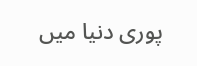پوری دنیا میں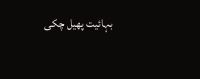بہائیت پھیل چکی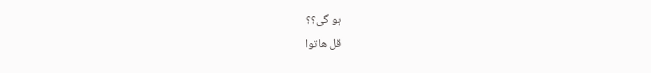ہو گی؟؟
قل ھاتوا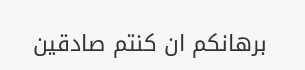برھانکم ان کنتم صادقین